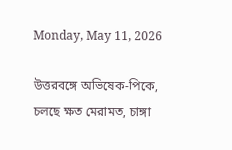Monday, May 11, 2026

উত্তরবঙ্গে অভিষেক-পিকে, চলছে ক্ষত মেরামত, চাঙ্গা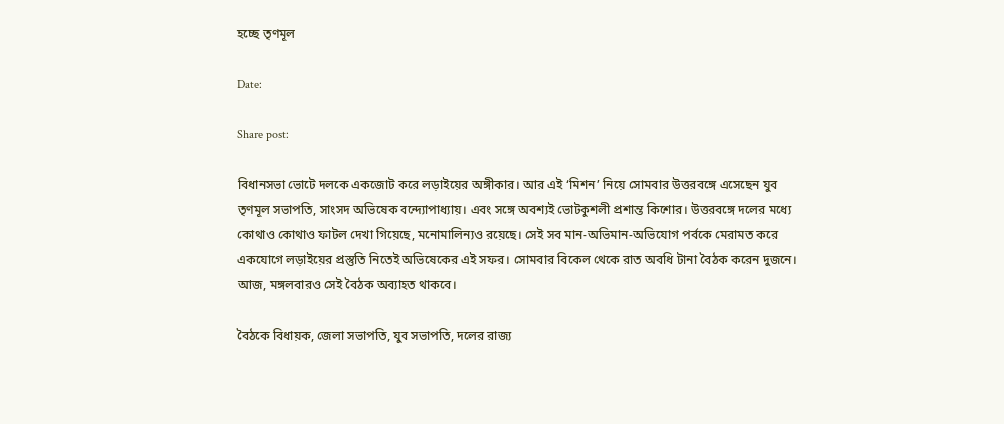হচ্ছে তৃণমূল

Date:

Share post:

বিধানসভা ভোটে দলকে একজোট করে লড়াইয়ের অঙ্গীকার। আর এই ‘মিশন’ নিয়ে সোমবার উত্তরবঙ্গে এসেছেন যুব তৃণমূল সভাপতি, সাংসদ অভিষেক বন্দ্যোপাধ্যায়। এবং সঙ্গে অবশ্যই ভোটকুশলী প্রশান্ত কিশোর। উত্তরবঙ্গে দলের মধ্যে কোথাও কোথাও ফাটল দেখা গিয়েছে, মনোমালিন্যও রয়েছে। সেই সব মান-অভিমান-অভিযোগ পর্বকে মেরামত করে একযোগে লড়াইয়ের প্রস্তুতি নিতেই অভিষেকের এই সফর। সোমবার বিকেল থেকে রাত অবধি টানা বৈঠক করেন দুজনে। আজ, মঙ্গলবারও সেই বৈঠক অব্যাহত থাকবে।

বৈঠকে বিধায়ক, জেলা সভাপতি, যুব সভাপতি, দলের রাজ্য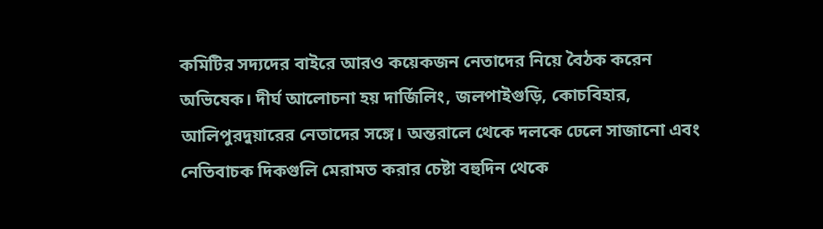কমিটির সদ্যদের বাইরে আরও কয়েকজন নেতাদের নিয়ে বৈঠক করেন অভিষেক। দীর্ঘ আলোচনা হয় দার্জিলিং, জলপাইগুড়ি, কোচবিহার, আলিপুরদুয়ারের নেতাদের সঙ্গে। অন্তরালে থেকে দলকে ঢেলে সাজানো এবং নেতিবাচক দিকগুলি মেরামত করার চেষ্টা বহুদিন থেকে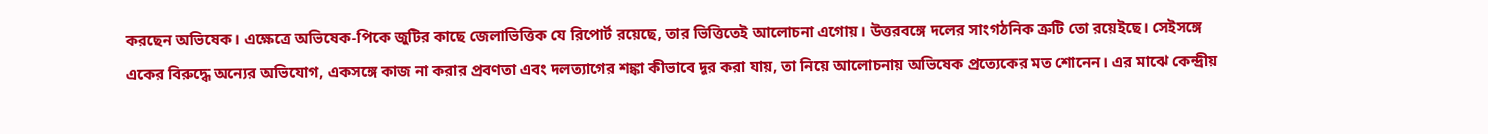করছেন অভিষেক। এক্ষেত্রে অভিষেক-পিকে জুটির কাছে জেলাভিত্তিক যে রিপোর্ট রয়েছে, তার ভিত্তিতেই আলোচনা এগোয়। উত্তরবঙ্গে দলের সাংগঠনিক ত্রুটি তো রয়েইছে। সেইসঙ্গে একের বিরুদ্ধে অন্যের অভিযোগ, একসঙ্গে কাজ না করার প্রবণতা এবং দলত্যাগের শঙ্কা কীভাবে দূর করা যায়, তা নিয়ে আলোচনায় অভিষেক প্রত্যেকের মত শোনেন। এর মাঝে কেন্দ্রীয়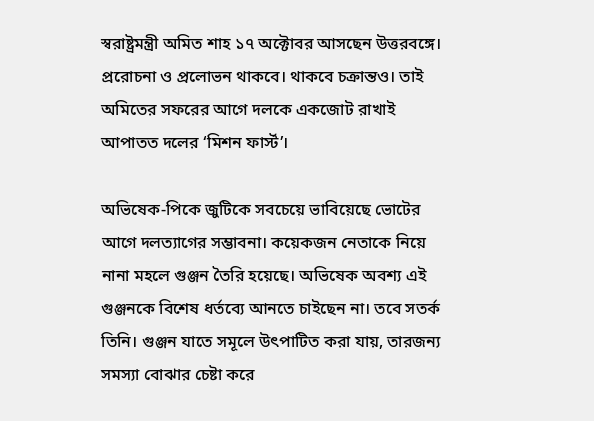স্বরাষ্ট্রমন্ত্রী অমিত শাহ ১৭ অক্টোবর আসছেন উত্তরবঙ্গে। প্ররোচনা ও প্রলোভন থাকবে। থাকবে চক্রান্তও। তাই অমিতের সফরের আগে দলকে একজোট রাখাই আপাতত দলের ‘মিশন ফার্স্ট’।

অভিষেক-পিকে জুটিকে সবচেয়ে ভাবিয়েছে ভোটের আগে দলত্যাগের সম্ভাবনা। কয়েকজন নেতাকে নিয়ে নানা মহলে গুঞ্জন তৈরি হয়েছে। অভিষেক অবশ্য এই গুঞ্জনকে বিশেষ ধর্তব্যে আনতে চাইছেন না। তবে সতর্ক তিনি। গুঞ্জন যাতে সমূলে উৎপাটিত করা যায়, তারজন্য সমস্যা বোঝার চেষ্টা করে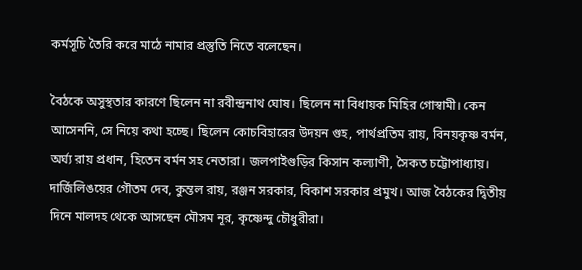কর্মসূচি তৈরি করে মাঠে নামার প্রস্তুতি নিতে বলেছেন।

বৈঠকে অসুস্থতার কারণে ছিলেন না রবীন্দ্রনাথ ঘোষ। ছিলেন না বিধায়ক মিহির গোস্বামী। কেন আসেননি, সে নিয়ে কথা হচ্ছে। ছিলেন কোচবিহারের উদয়ন গুহ, পার্থপ্রতিম রায়, বিনয়কৃষ্ণ বর্মন, অর্ঘ্য রায় প্রধান, হিতেন বর্মন সহ নেতারা। জলপাইগুড়ির কিসান কল্যাণী, সৈকত চট্টোপাধ্যায়। দার্জিলিঙয়ের গৌতম দেব, কুন্তল রায়, রঞ্জন সরকার, বিকাশ সরকার প্রমুখ। আজ বৈঠকের দ্বিতীয় দিনে মালদহ থেকে আসছেন মৌসম নূর, কৃষ্ণেন্দু চৌধুরীরা।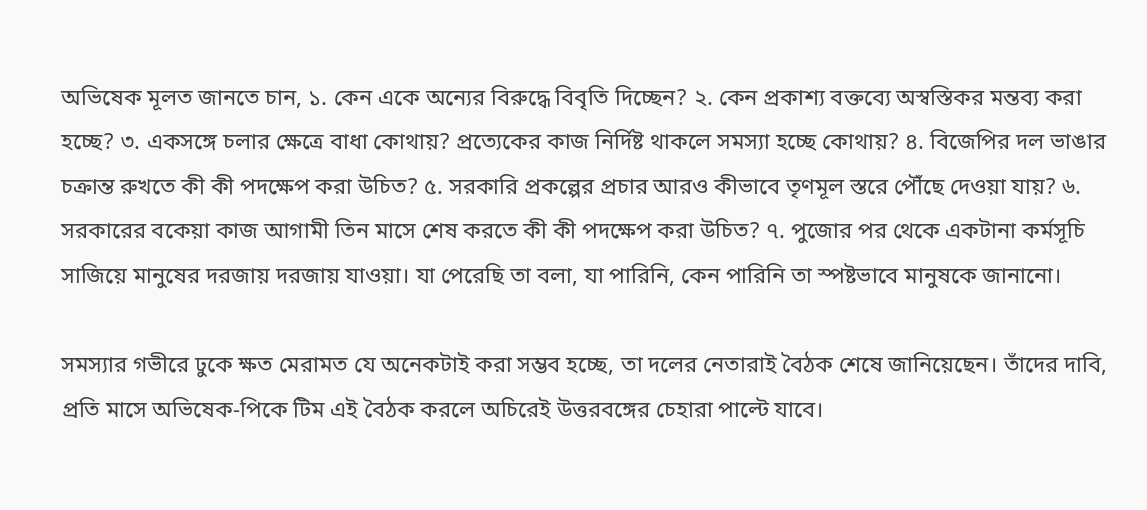অভিষেক মূলত জানতে চান, ১. কেন একে অন্যের বিরুদ্ধে বিবৃতি দিচ্ছেন? ২. কেন প্রকাশ্য বক্তব্যে অস্বস্তিকর মন্তব্য করা হচ্ছে? ৩. একসঙ্গে চলার ক্ষেত্রে বাধা কোথায়? প্রত্যেকের কাজ নির্দিষ্ট থাকলে সমস্যা হচ্ছে কোথায়? ৪. বিজেপির দল ভাঙার চক্রান্ত রুখতে কী কী পদক্ষেপ করা উচিত? ৫. সরকারি প্রকল্পের প্রচার আরও কীভাবে তৃণমূল স্তরে পৌঁছে দেওয়া যায়? ৬. সরকারের বকেয়া কাজ আগামী তিন মাসে শেষ করতে কী কী পদক্ষেপ করা উচিত? ৭. পুজোর পর থেকে একটানা কর্মসূচি সাজিয়ে মানুষের দরজায় দরজায় যাওয়া। যা পেরেছি তা বলা, যা পারিনি, কেন পারিনি তা স্পষ্টভাবে মানুষকে জানানো।

সমস্যার গভীরে ঢুকে ক্ষত মেরামত যে অনেকটাই করা সম্ভব হচ্ছে, তা দলের নেতারাই বৈঠক শেষে জানিয়েছেন। তাঁদের দাবি, প্রতি মাসে অভিষেক-পিকে টিম এই বৈঠক করলে অচিরেই উত্তরবঙ্গের চেহারা পাল্টে যাবে।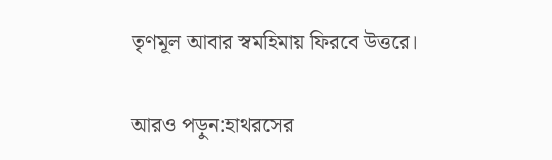তৃণমূল আবার স্বমহিমায় ফিরবে উত্তরে।

আরও পড়ুন:হাথরসের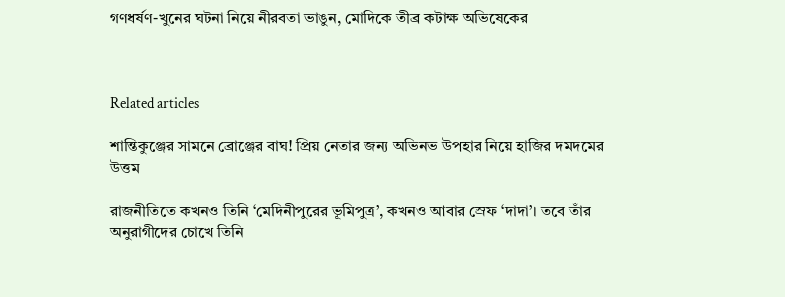গণধর্ষণ-খুনের ঘটনা নিয়ে নীরবতা ভাঙুন, মোদিকে তীব্র কটাক্ষ অভিষেকের



Related articles

শান্তিকুঞ্জের সামনে ব্রোঞ্জের বাঘ! প্রিয় নেতার জন্য অভিনভ উপহার নিয়ে হাজির দমদমের উত্তম

রাজনীতিতে কখনও তিনি ‘মেদিনীপুরের ভূমিপুত্র’, কখনও আবার স্রেফ ‘দাদা’। তবে তাঁর অনুরাগীদের চোখে তিনি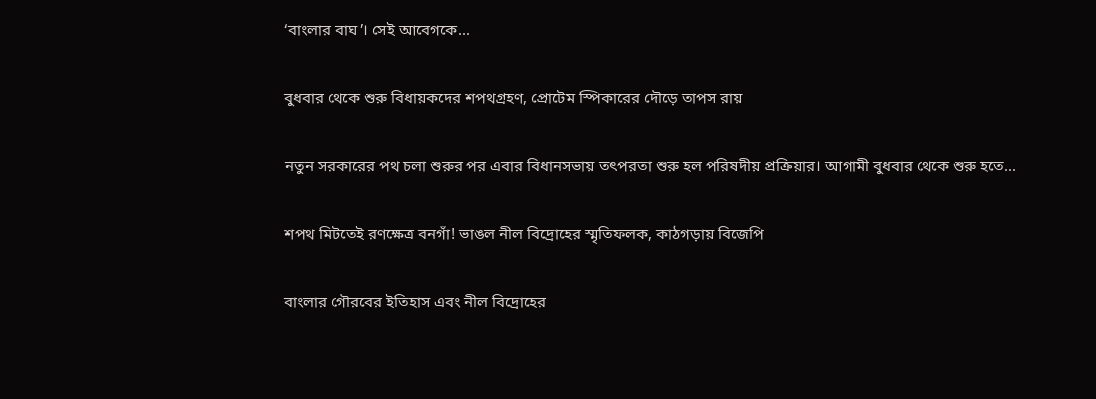‘বাংলার বাঘ’। সেই আবেগকে...

বুধবার থেকে শুরু বিধায়কদের শপথগ্রহণ, প্রোটেম স্পিকারের দৌড়ে তাপস রায়

নতুন সরকারের পথ চলা শুরুর পর এবার বিধানসভায় তৎপরতা শুরু হল পরিষদীয় প্রক্রিয়ার। আগামী বুধবার থেকে শুরু হতে...

শপথ মিটতেই রণক্ষেত্র বনগাঁ! ভাঙল নীল বিদ্রোহের স্মৃতিফলক, কাঠগড়ায় বিজেপি

বাংলার গৌরবের ইতিহাস এবং নীল বিদ্রোহের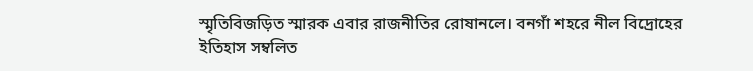স্মৃতিবিজড়িত স্মারক এবার রাজনীতির রোষানলে। বনগাঁ শহরে নীল বিদ্রোহের ইতিহাস সম্বলিত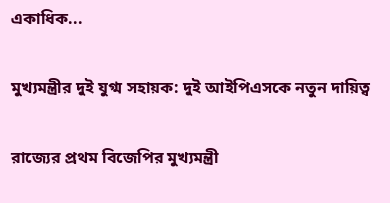একাধিক...

মুখ্যমন্ত্রীর দুই যুগ্ম সহায়ক: দুই আইপিএসকে নতুন দায়িত্ব

রাজ্যের প্রথম বিজেপির মুখ্যমন্ত্রী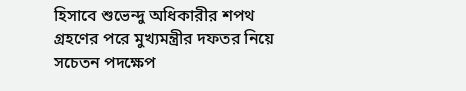হিসাবে শুভেন্দু অধিকারীর শপথ গ্রহণের পরে মুখ্যমন্ত্রীর দফতর নিয়ে সচেতন পদক্ষেপ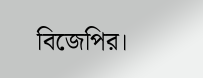বিজেপির।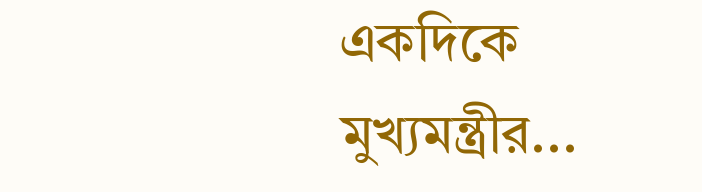একদিকে মুখ্যমন্ত্রীর...